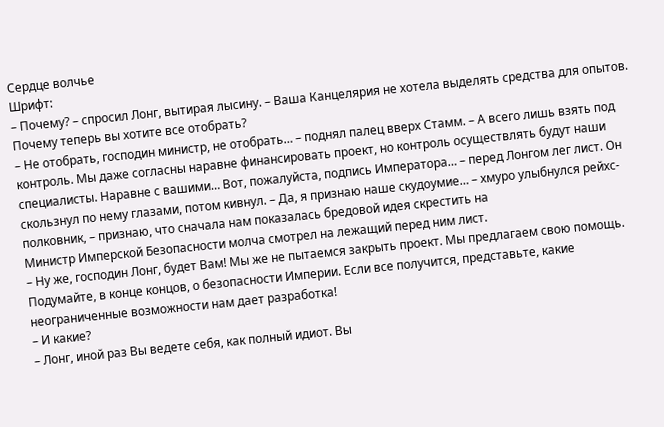Сердце волчье
Шрифт:
– Почему? – спросил Лонг, вытирая лысину. – Ваша Канцелярия не хотела выделять средства для опытов. Почему теперь вы хотите все отобрать?
– Не отобрать, господин министр, не отобрать… – поднял палец вверх Стамм. – А всего лишь взять под контроль. Мы даже согласны наравне финансировать проект, но контроль осуществлять будут наши специалисты. Наравне с вашими… Вот, пожалуйста, подпись Императора… – перед Лонгом лег лист. Он скользнул по нему глазами, потом кивнул. – Да, я признаю наше скудоумие… – хмуро улыбнулся рейхс-полковник, – признаю, что сначала нам показалась бредовой идея скрестить на
Министр Имперской Безопасности молча смотрел на лежащий перед ним лист.
– Ну же, господин Лонг, будет Вам! Мы же не пытаемся закрыть проект. Мы предлагаем свою помощь. Подумайте, в конце концов, о безопасности Империи. Если все получится, представьте, какие неограниченные возможности нам дает разработка!
– И какие?
– Лонг, иной раз Вы ведете себя, как полный идиот. Вы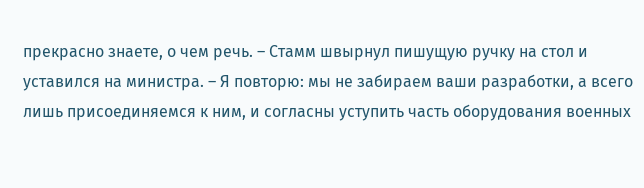прекрасно знаете, о чем речь. – Стамм швырнул пишущую ручку на стол и уставился на министра. – Я повторю: мы не забираем ваши разработки, а всего лишь присоединяемся к ним, и согласны уступить часть оборудования военных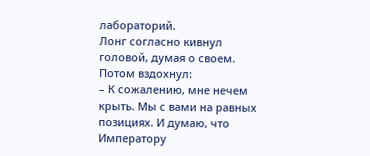лабораторий.
Лонг согласно кивнул головой, думая о своем. Потом вздохнул:
– К сожалению, мне нечем крыть. Мы с вами на равных позициях. И думаю, что Императору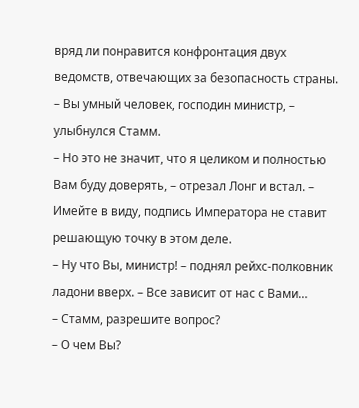вряд ли понравится конфронтация двух ведомств, отвечающих за безопасность страны.
– Вы умный человек, господин министр, – улыбнулся Стамм.
– Но это не значит, что я целиком и полностью Вам буду доверять, – отрезал Лонг и встал. – Имейте в виду, подпись Императора не ставит решающую точку в этом деле.
– Ну что Вы, министр! – поднял рейхс-полковник ладони вверх. – Все зависит от нас с Вами…
– Стамм, разрешите вопрос?
– О чем Вы?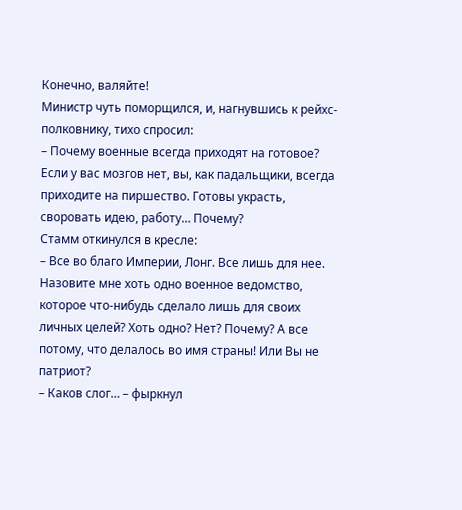Конечно, валяйте!
Министр чуть поморщился, и, нагнувшись к рейхс-полковнику, тихо спросил:
– Почему военные всегда приходят на готовое? Если у вас мозгов нет, вы, как падальщики, всегда приходите на пиршество. Готовы украсть, своровать идею, работу… Почему?
Стамм откинулся в кресле:
– Все во благо Империи, Лонг. Все лишь для нее. Назовите мне хоть одно военное ведомство, которое что-нибудь сделало лишь для своих личных целей? Хоть одно? Нет? Почему? А все потому, что делалось во имя страны! Или Вы не патриот?
– Каков слог… – фыркнул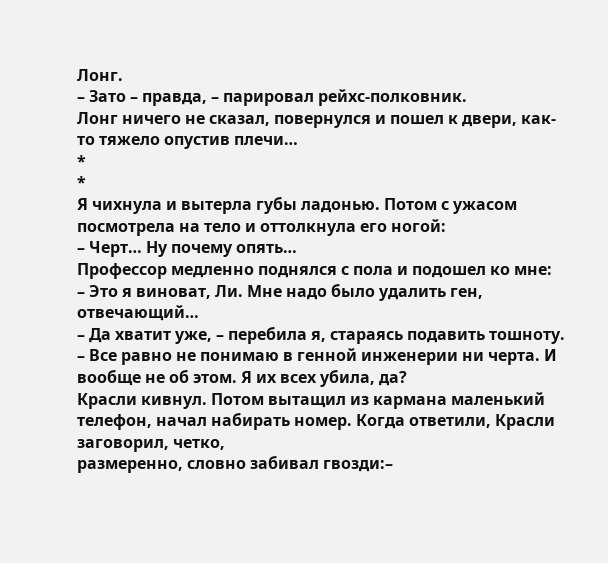Лонг.
– Зато – правда, – парировал рейхс-полковник.
Лонг ничего не сказал, повернулся и пошел к двери, как-то тяжело опустив плечи…
*
*
Я чихнула и вытерла губы ладонью. Потом с ужасом посмотрела на тело и оттолкнула его ногой:
– Черт… Ну почему опять…
Профессор медленно поднялся с пола и подошел ко мне:
– Это я виноват, Ли. Мне надо было удалить ген, отвечающий…
– Да хватит уже, – перебила я, стараясь подавить тошноту. – Все равно не понимаю в генной инженерии ни черта. И вообще не об этом. Я их всех убила, да?
Красли кивнул. Потом вытащил из кармана маленький телефон, начал набирать номер. Когда ответили, Красли заговорил, четко,
размеренно, словно забивал гвозди:–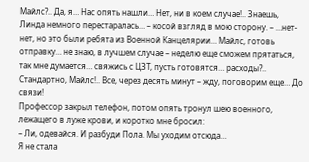Майлс?.. Да, я… Нас опять нашли… Нет, ни в коем случае!.. Знаешь, Линда немного перестаралась… – косой взгляд в мою сторону. – …нет-нет, но это были ребята из Военной Канцелярии… Майлс, готовь отправку… не знаю, в лучшем случае – неделю еще сможем прятаться, так мне думается… свяжись с ЦЗТ, пусть готовятся… расходы?.. Стандартно, Майлс!.. Все, через десять минут – жду, поговорим еще… До связи!
Профессор закрыл телефон, потом опять тронул шею военного, лежащего в луже крови, и коротко мне бросил:
– Ли, одевайся. И разбуди Пола. Мы уходим отсюда…
Я не стала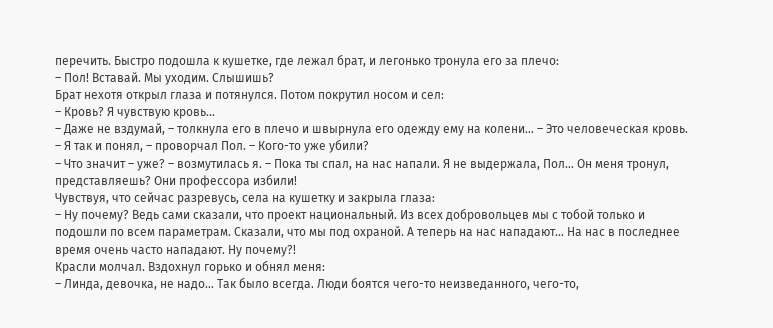перечить. Быстро подошла к кушетке, где лежал брат, и легонько тронула его за плечо:
– Пол! Вставай. Мы уходим. Слышишь?
Брат нехотя открыл глаза и потянулся. Потом покрутил носом и сел:
– Кровь? Я чувствую кровь…
– Даже не вздумай, – толкнула его в плечо и швырнула его одежду ему на колени… – Это человеческая кровь.
– Я так и понял, – проворчал Пол. – Кого-то уже убили?
– Что значит – уже? – возмутилась я. – Пока ты спал, на нас напали. Я не выдержала, Пол… Он меня тронул, представляешь? Они профессора избили!
Чувствуя, что сейчас разревусь, села на кушетку и закрыла глаза:
– Ну почему? Ведь сами сказали, что проект национальный. Из всех добровольцев мы с тобой только и подошли по всем параметрам. Сказали, что мы под охраной. А теперь на нас нападают… На нас в последнее время очень часто нападают. Ну почему?!
Красли молчал. Вздохнул горько и обнял меня:
– Линда, девочка, не надо… Так было всегда. Люди боятся чего-то неизведанного, чего-то,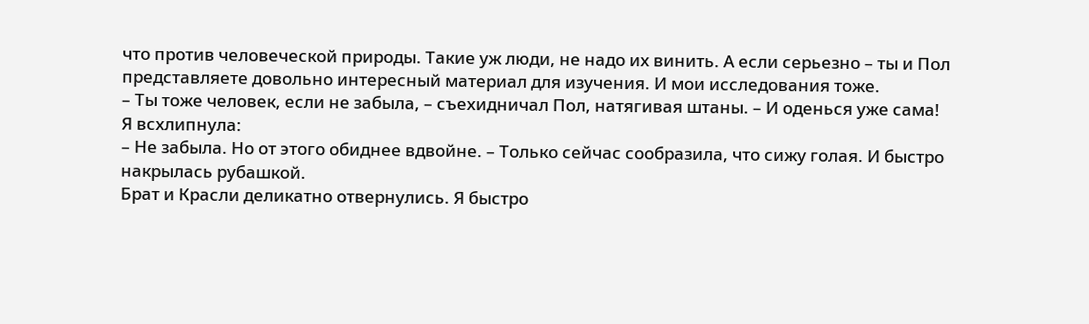что против человеческой природы. Такие уж люди, не надо их винить. А если серьезно – ты и Пол представляете довольно интересный материал для изучения. И мои исследования тоже.
– Ты тоже человек, если не забыла, – съехидничал Пол, натягивая штаны. – И оденься уже сама!
Я всхлипнула:
– Не забыла. Но от этого обиднее вдвойне. – Только сейчас сообразила, что сижу голая. И быстро накрылась рубашкой.
Брат и Красли деликатно отвернулись. Я быстро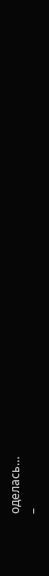оделась…
–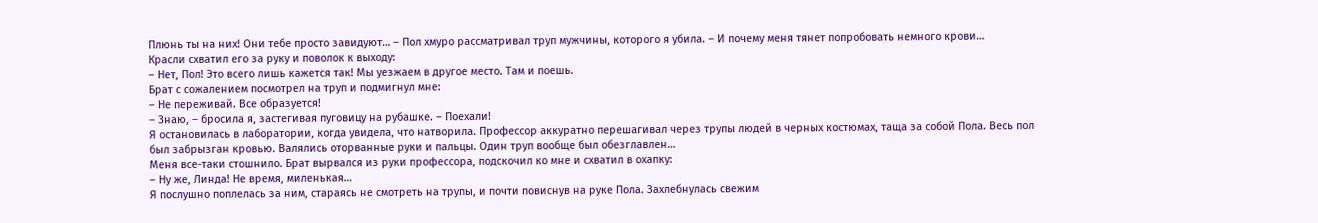Плюнь ты на них! Они тебе просто завидуют… – Пол хмуро рассматривал труп мужчины, которого я убила. – И почему меня тянет попробовать немного крови…
Красли схватил его за руку и поволок к выходу:
– Нет, Пол! Это всего лишь кажется так! Мы уезжаем в другое место. Там и поешь.
Брат с сожалением посмотрел на труп и подмигнул мне:
– Не переживай. Все образуется!
– Знаю, – бросила я, застегивая пуговицу на рубашке. – Поехали!
Я остановилась в лаборатории, когда увидела, что натворила. Профессор аккуратно перешагивал через трупы людей в черных костюмах, таща за собой Пола. Весь пол был забрызган кровью. Валялись оторванные руки и пальцы. Один труп вообще был обезглавлен…
Меня все-таки стошнило. Брат вырвался из руки профессора, подскочил ко мне и схватил в охапку:
– Ну же, Линда! Не время, миленькая…
Я послушно поплелась за ним, стараясь не смотреть на трупы, и почти повиснув на руке Пола. Захлебнулась свежим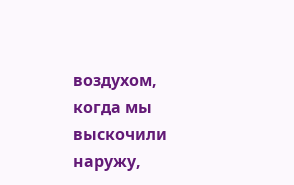воздухом, когда мы выскочили наружу,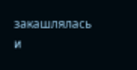закашлялась и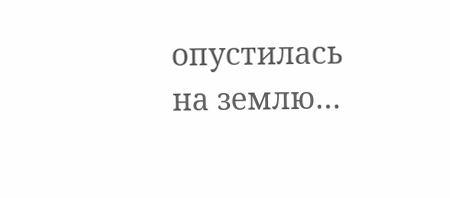опустилась на землю…